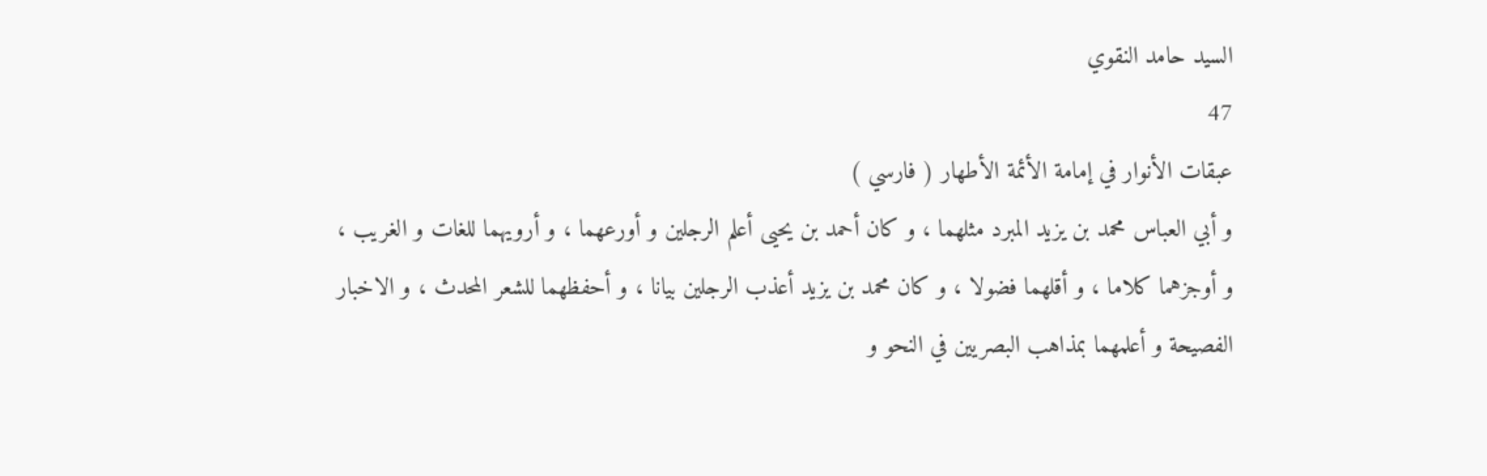السيد حامد النقوي
47
عبقات الأنوار في إمامة الأئمة الأطهار ( فارسي )
و أبي العباس محمد بن يزيد المبرد مثلهما ، و كان أحمد بن يحيى أعلم الرجلين و أورعهما ، و أرويهما للغات و الغريب ، و أوجزهما كلاما ، و أقلهما فضولا ، و كان محمد بن يزيد أعذب الرجلين بيانا ، و أحفظهما للشعر المحدث ، و الاخبار الفصيحة و أعلمهما بمذاهب البصريين في النحو و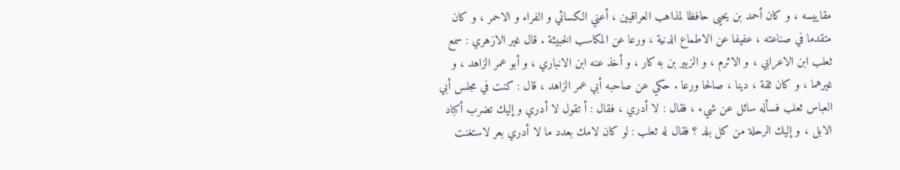مقاييسه ، و كان أحمد بن يحيى حافظا لمذاهب العراقيين ، أعني الكسائي و الفراء و الاحمر ، و كان متقدما في صناعته ، عفيفا عن الاطماع الدنية ، ورعا عن المكاسب الخبيثة . قال غير الازهري : سمع ثعلب ابن الاعرابي ، و الاثرم ، و الزبير بن به كار ، و أخذ عنه ابن الانباري ، و أبو عمر الزاهد ، و غيرهما ، و كان ثقة ، دينا ، صالحا ورعا . حكي عن صاحبه أبي عمر الزاهد ، قال : كنت في مجلس أبي العباس ثعلب فسأله سائل عن شيء ، فقال : لا أدري ، فقال : أ تقول لا أدري و إليك تضرب أكباد الابل ، و إليك الرحلة من كل بلد ؟ فقال له ثعلب : لو كان لامك بعدد ما لا أدري بعر لاستغنت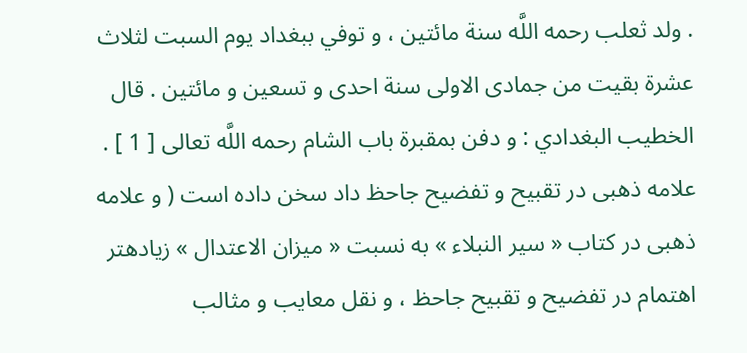. ولد ثعلب رحمه اللَّه سنة مائتين ، و توفي ببغداد يوم السبت لثلاث عشرة بقيت من جمادى الاولى سنة احدى و تسعين و مائتين . قال الخطيب البغدادي : و دفن بمقبرة باب الشام رحمه اللَّه تعالى [ 1 ] . علامه ذهبى در تقبيح و تفضيح جاحظ داد سخن داده است ( و علامه ذهبى در كتاب « سير النبلاء » به نسبت « ميزان الاعتدال » زيادهتر اهتمام در تفضيح و تقبيح جاحظ ، و نقل معايب و مثالب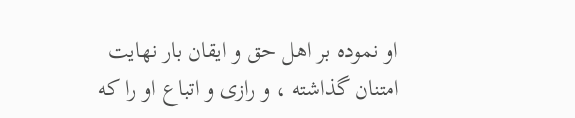او نموده بر اهل حق و ايقان بار نهايت امتنان گذاشته ، و رازى و اتباع او را كه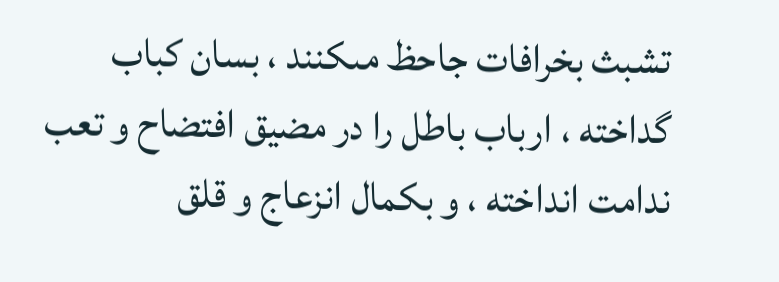تشبث بخرافات جاحظ مىكنند ، بسان كباب گداخته ، ارباب باطل را در مضيق افتضاح و تعب ندامت انداخته ، و بكمال انزعاج و قلق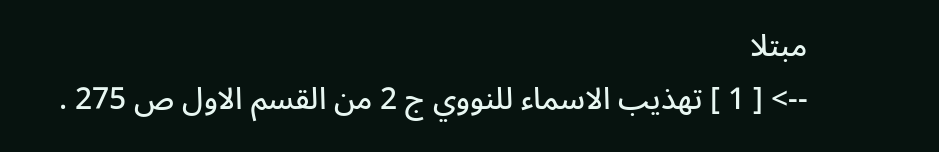مبتلا
--> [ 1 ] تهذيب الاسماء للنووي ج 2 من القسم الاول ص 275 .